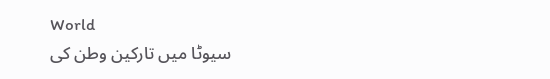World
سیوٹا میں تارکین وطن کی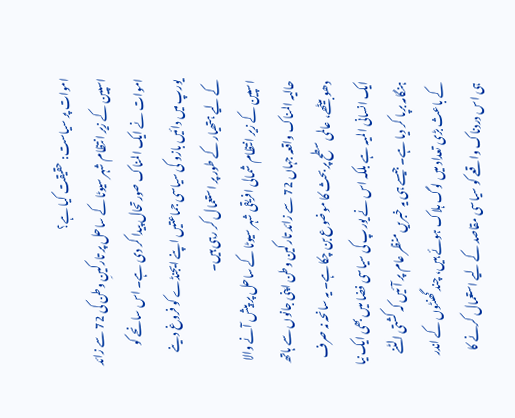اموات پر سیاست: حقیقت کیا ہے؟
اسپین کے زیر انتظام شہر سیوٹا کے ساحل پر تارکینِ وطن کی 72 سے زائد اموات نے ایک المناک صورتحال پیدا کر دی ہے۔ اس سانحے کو یورپ میں دائیں بازو کی سیاسی جماعتیں اپنے ایجنڈے کو فروغ دینے کے لیے ہتھیار کے طور پر استعمال کر رہی ہیں۔
اسپین کے زیر انتظام شمالی افریقی شہر سیوٹا کے ساحل پر پیش آنے والا حالیہ المناک واقعہ جہاں 72 سے زائد تارکین وطن اپنی جانوں سے ہاتھ دھو بیٹھے، عالمی سطح پر بحث کا موضوع بن چکا ہے۔ یہ سانحہ نہ صرف ایک انسانی المیہ ہے بلکہ اس نے یورپ کی سیاسی فضا میں بھی ایک نیا ہنگامہ برپا کر دیا ہے۔ جیسے ہی یہ خبریں منظر عام پر آئیں کہ کشتی الٹنے کے باعث بڑی تعداد میں لوگ ہلاک ہوئے ہیں، چند گھنٹوں کے اندر ہی اس دردناک واقعے کو سیاسی مقاصد کے لیے استعمال کرنے کا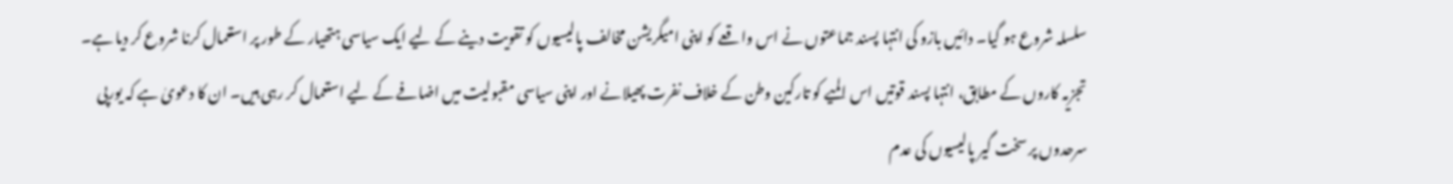سلسلہ شروع ہو گیا۔ دائیں بازو کی انتہا پسند جماعتوں نے اس واقعے کو اپنی امیگریشن مخالف پالیسیوں کو تقویت دینے کے لیے ایک سیاسی ہتھیار کے طور پر استعمال کرنا شروع کر دیا ہے۔
تجزیہ کاروں کے مطابق، انتہا پسند قوتیں اس المیے کو تارکین وطن کے خلاف نفرت پھیلانے اور اپنی سیاسی مقبولیت میں اضافے کے لیے استعمال کر رہی ہیں۔ ان کا دعویٰ ہے کہ یورپی سرحدوں پر سخت گیر پالیسیوں کی عدم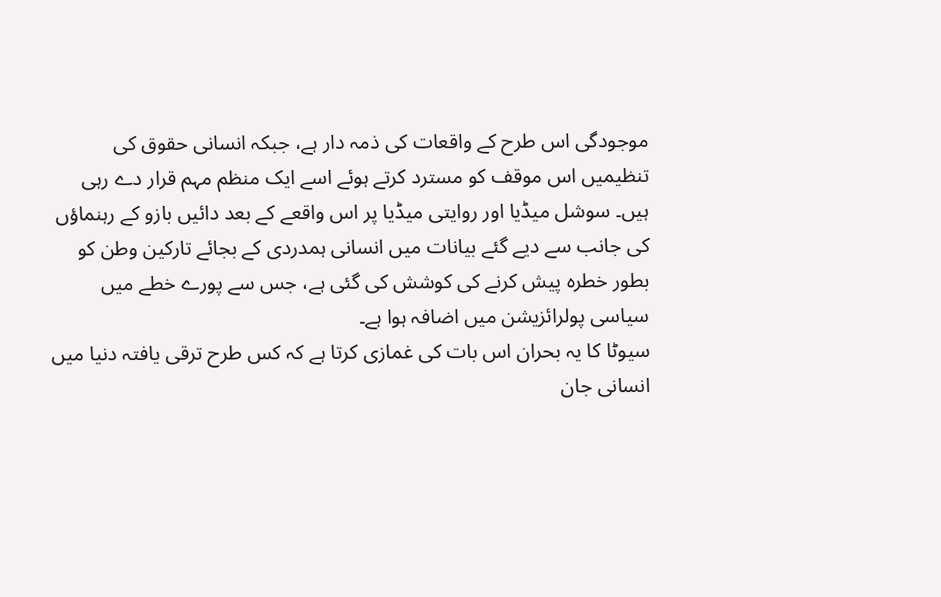موجودگی اس طرح کے واقعات کی ذمہ دار ہے، جبکہ انسانی حقوق کی تنظیمیں اس موقف کو مسترد کرتے ہوئے اسے ایک منظم مہم قرار دے رہی ہیں۔ سوشل میڈیا اور روایتی میڈیا پر اس واقعے کے بعد دائیں بازو کے رہنماؤں کی جانب سے دیے گئے بیانات میں انسانی ہمدردی کے بجائے تارکین وطن کو بطور خطرہ پیش کرنے کی کوشش کی گئی ہے، جس سے پورے خطے میں سیاسی پولرائزیشن میں اضافہ ہوا ہے۔
سیوٹا کا یہ بحران اس بات کی غمازی کرتا ہے کہ کس طرح ترقی یافتہ دنیا میں انسانی جان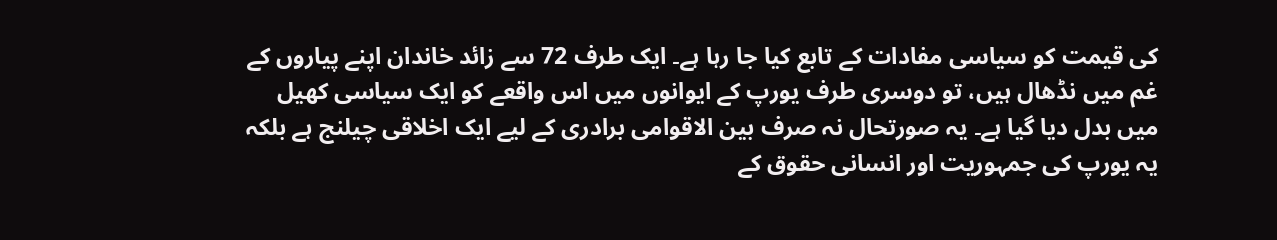کی قیمت کو سیاسی مفادات کے تابع کیا جا رہا ہے۔ ایک طرف 72 سے زائد خاندان اپنے پیاروں کے غم میں نڈھال ہیں، تو دوسری طرف یورپ کے ایوانوں میں اس واقعے کو ایک سیاسی کھیل میں بدل دیا گیا ہے۔ یہ صورتحال نہ صرف بین الاقوامی برادری کے لیے ایک اخلاقی چیلنج ہے بلکہ یہ یورپ کی جمہوریت اور انسانی حقوق کے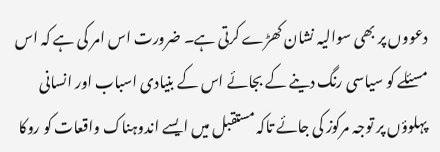دعووں پر بھی سوالیہ نشان کھڑے کرتی ہے۔ ضرورت اس امر کی ہے کہ اس مسئلے کو سیاسی رنگ دینے کے بجائے اس کے بنیادی اسباب اور انسانی پہلوؤں پر توجہ مرکوز کی جائے تاکہ مستقبل میں ایسے اندوہناک واقعات کو روکا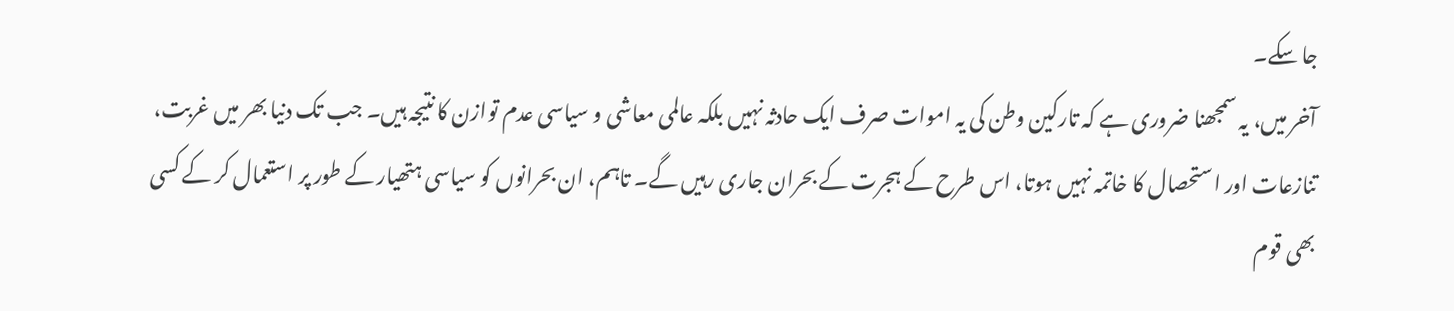جا سکے۔
آخر میں، یہ سمجھنا ضروری ہے کہ تارکین وطن کی یہ اموات صرف ایک حادثہ نہیں بلکہ عالمی معاشی و سیاسی عدم توازن کا نتیجہ ہیں۔ جب تک دنیا بھر میں غربت، تنازعات اور استحصال کا خاتمہ نہیں ہوتا، اس طرح کے ہجرت کے بحران جاری رہیں گے۔ تاہم، ان بحرانوں کو سیاسی ہتھیار کے طور پر استعمال کر کے کسی بھی قوم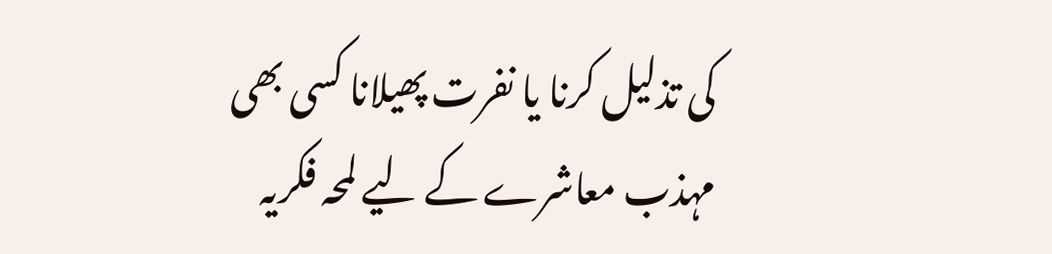کی تذلیل کرنا یا نفرت پھیلانا کسی بھی مہذب معاشرے کے لیے لمحہ فکریہ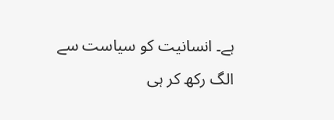ہے۔ انسانیت کو سیاست سے الگ رکھ کر ہی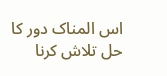اس المناک دور کا حل تلاش کرنا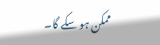ممکن ہو سکے گا۔